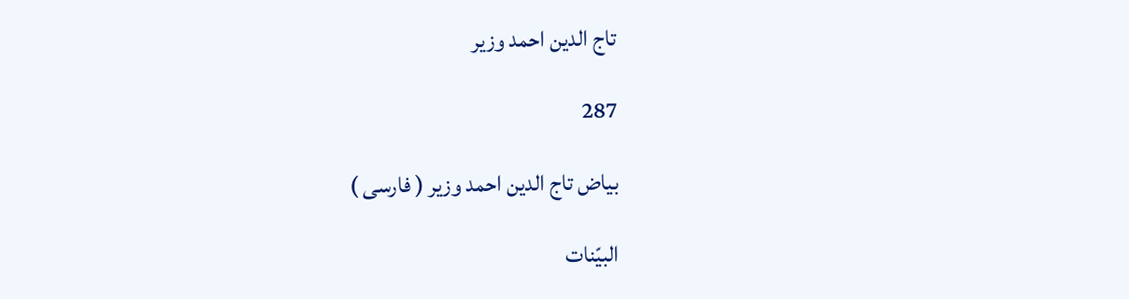تاج الدين احمد وزير

287

بياض تاج الدين احمد وزير ( فارسى )

البيّنات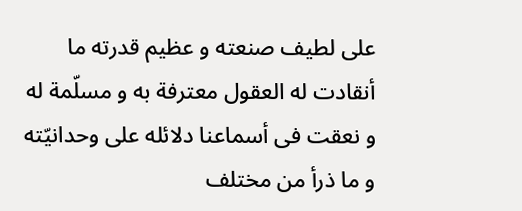على لطيف صنعته و عظيم قدرته ما أنقادت له العقول معترفة به و مسلّمة له و نعقت فى أسماعنا دلائله على وحدانيّته و ما ذرأ من مختلف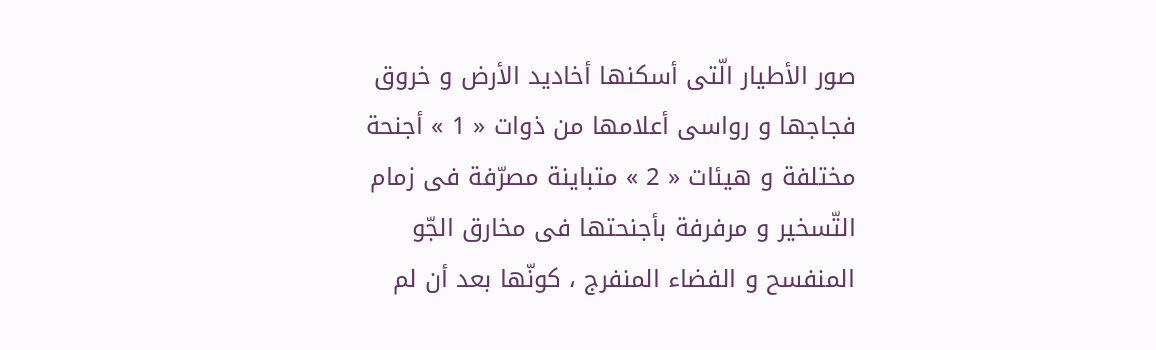صور الأطيار الّتى أسكنها أخاديد الأرض و خروق فجاجها و رواسى أعلامها من ذوات « 1 » أجنحة مختلفة و هيئات « 2 » متباينة مصرّفة فى زمام التّسخير و مرفرفة بأجنحتها فى مخارق الجّو المنفسح و الفضاء المنفرج ، كونّها بعد أن لم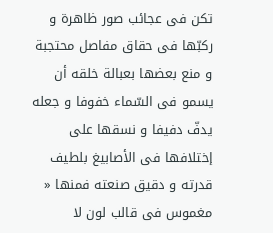تكن فى عجائب صور ظاهرة و ركبّها فى حقاق مفاصل محتجبة و منع بعضها بعبالة خلقه أن يسمو فى السّماء خفوفا و جعله يدفّ دفيفا و نسقها على إختلافها فى الأصابيغ بلطيف قدرته و دقيق صنعته فمنها « مغموس فى قالب لون لا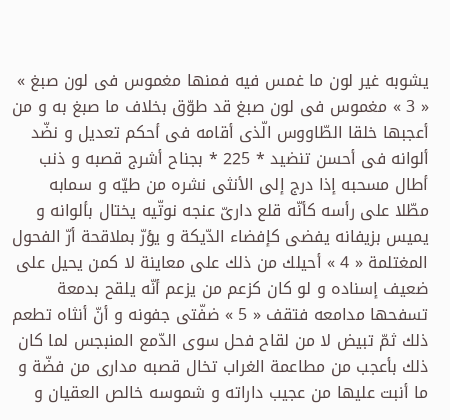يشوبه غير لون ما غمس فيه فمنها مغموس فى لون صبغ » « 3 » مغموس فى لون صبغ قد طوّق بخلاف ما صبغ به و من أعجبها خلقا الطّاووس الّذى أقامه فى أحكم تعديل و نضّد ألوانه فى أحسن تنضيد * 225 * بجناح أشرج قصبه و ذنب أطال مسحبه إذا درج إلى الأنثى نشره من طيّه و سمابه مطّلا على رأسه كأنّه قلع دارىّ عنجه نوتّيه يختال بألوانه و يميس بزيفانه يفضى كإفضاء الدّيكة و يؤرّ بملاقحة أرّ الفحول المغتلمة « 4 » أحيلك من ذلك على معاينة لا كمن يحيل على ضعيف إسناده و لو كان كزعم من يزعم أنّه يلقح بدمعة تسفحها مدامعه فتقف « 5 » ضفّتى جفونه و أنّ أنثاه تطعم ذلك ثمّ تبيض لا من لقاح فحل سوى الدّمع المنبجس لما كان ذلك بأعجب من مطاعمة الغراب تخال قصبه مدارى من فضّة و ما أنبت عليها من عجيب داراته و شموسه خالص العقيان و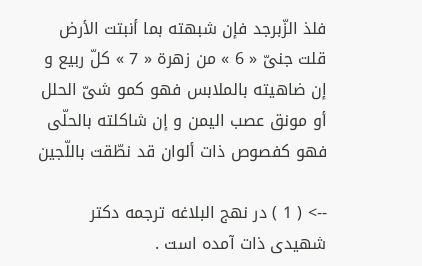فلذ الزّبرجد فإن شبهته بما أنبتت الأرض قلت جنىّ « 6 » من زهرة « 7 » كلّ ربيع و إن ضاهيته بالملابس فهو كمو شىّ الحلل أو مونق عصب اليمن و إن شاكلته بالحلّى فهو كفصوص ذات ألوان قد نطّقت باللّجين

--> ( 1 ) در نهج البلاغه ترجمه دكتر شهيدى ذات آمده است .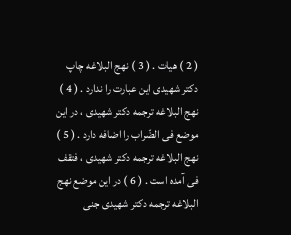( 2 ) هيات . ( 3 ) نهج البلاغه چاپ دكتر شهيدى اين عبارت را ندارد . ( 4 ) نهج البلاغه ترجمه دكتر شهيدى ، در اين موضع فى الضّراب را اضافه دارد . ( 5 ) نهج البلاغه ترجمه دكتر شهيدى ، فتقف فى آمده است . ( 6 ) در اين موضع نهج البلاغه ترجمه دكتر شهيدى جنى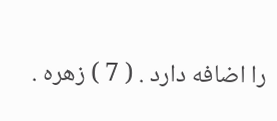را اضافه دارد . ( 7 ) زهره .